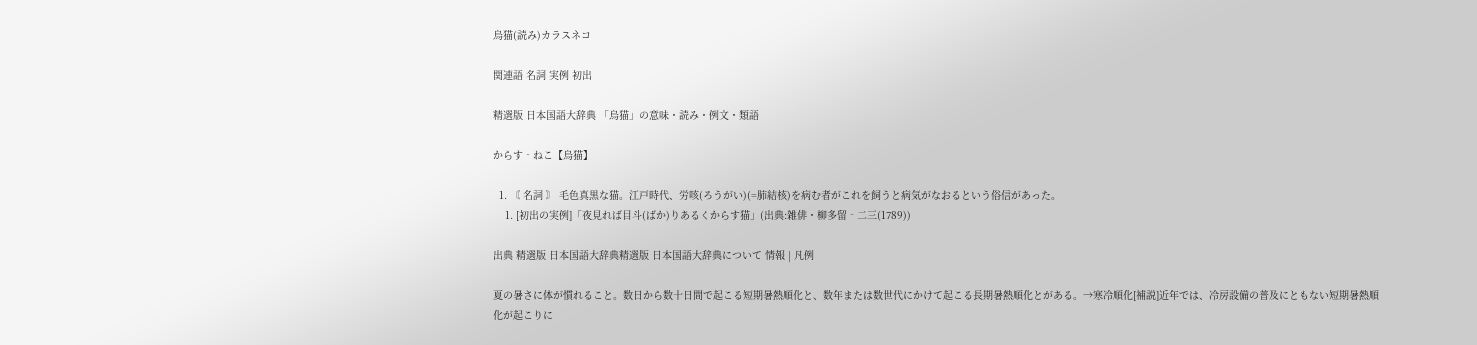烏猫(読み)カラスネコ

関連語 名詞 実例 初出

精選版 日本国語大辞典 「烏猫」の意味・読み・例文・類語

からす‐ねこ【烏猫】

  1. 〘 名詞 〙 毛色真黒な猫。江戸時代、労咳(ろうがい)(=肺結核)を病む者がこれを飼うと病気がなおるという俗信があった。
    1. [初出の実例]「夜見れば目斗(ばか)りあるくからす猫」(出典:雑俳・柳多留‐二三(1789))

出典 精選版 日本国語大辞典精選版 日本国語大辞典について 情報 | 凡例

夏の暑さに体が慣れること。数日から数十日間で起こる短期暑熱順化と、数年または数世代にかけて起こる長期暑熱順化とがある。→寒冷順化[補説]近年では、冷房設備の普及にともない短期暑熱順化が起こりに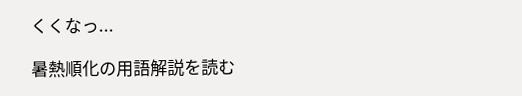くくなっ...

暑熱順化の用語解説を読む